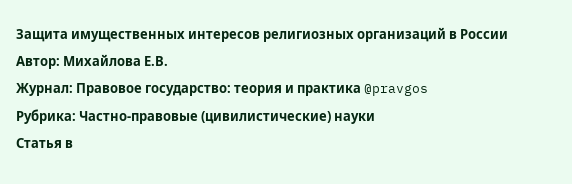Защита имущественных интересов религиозных организаций в России
Автор: Михайлова Е.В.
Журнал: Правовое государство: теория и практика @pravgos
Рубрика: Частно-правовые (цивилистические) науки
Статья в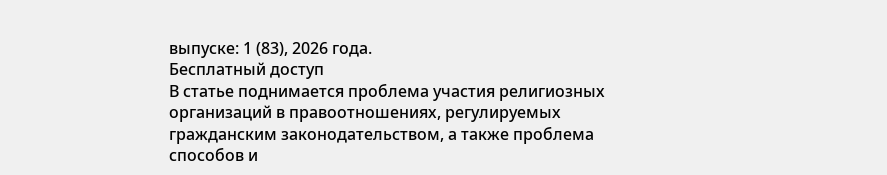выпуске: 1 (83), 2026 года.
Бесплатный доступ
В статье поднимается проблема участия религиозных организаций в правоотношениях, регулируемых гражданским законодательством, а также проблема способов и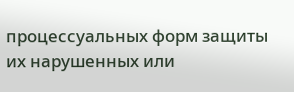процессуальных форм защиты их нарушенных или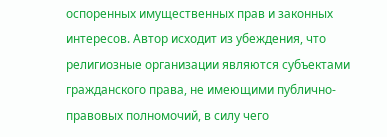оспоренных имущественных прав и законных интересов. Автор исходит из убеждения, что религиозные организации являются субъектами гражданского права, не имеющими публично-правовых полномочий, в силу чего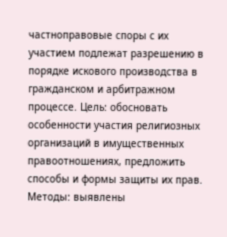частноправовые споры с их участием подлежат разрешению в порядке искового производства в гражданском и арбитражном процессе. Цель: обосновать особенности участия религиозных организаций в имущественных правоотношениях, предложить способы и формы защиты их прав. Методы: выявлены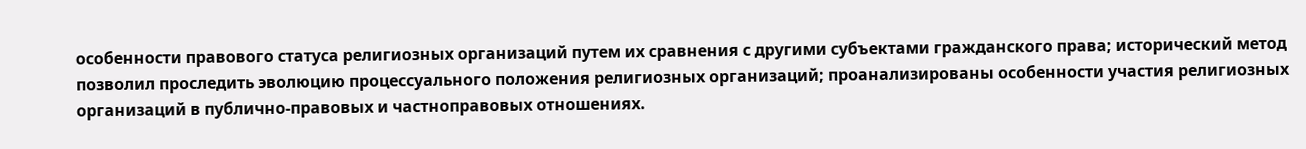особенности правового статуса религиозных организаций путем их сравнения с другими субъектами гражданского права; исторический метод позволил проследить эволюцию процессуального положения религиозных организаций; проанализированы особенности участия религиозных организаций в публично-правовых и частноправовых отношениях.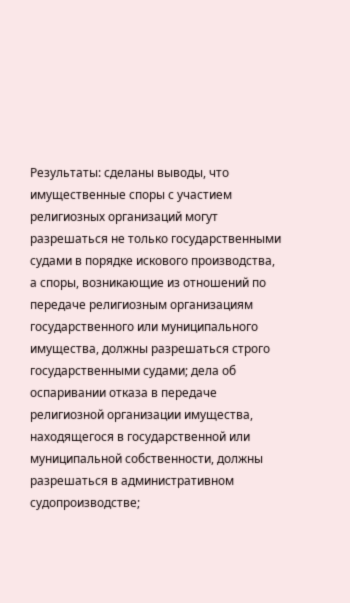Результаты: сделаны выводы, что имущественные споры с участием религиозных организаций могут разрешаться не только государственными судами в порядке искового производства, а споры, возникающие из отношений по передаче религиозным организациям государственного или муниципального имущества, должны разрешаться строго государственными судами; дела об оспаривании отказа в передаче религиозной организации имущества, находящегося в государственной или муниципальной собственности, должны разрешаться в административном судопроизводстве;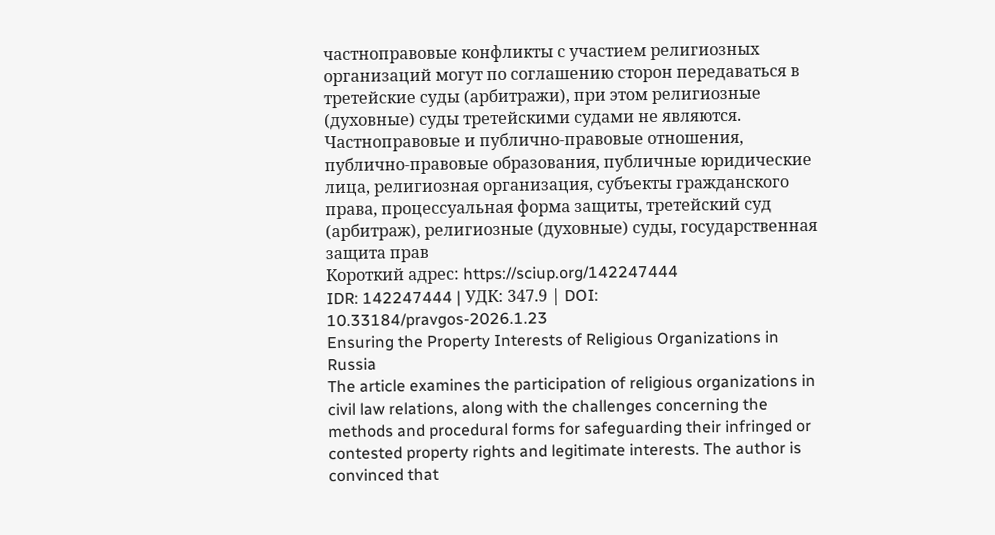частноправовые конфликты с участием религиозных организаций могут по соглашению сторон передаваться в третейские суды (арбитражи), при этом религиозные (духовные) суды третейскими судами не являются.
Частноправовые и публично-правовые отношения, публично-правовые образования, публичные юридические лица, религиозная организация, субъекты гражданского права, процессуальная форма защиты, третейский суд (арбитраж), религиозные (духовные) суды, государственная защита прав
Короткий адрес: https://sciup.org/142247444
IDR: 142247444 | УДК: 347.9 | DOI: 10.33184/pravgos-2026.1.23
Ensuring the Property Interests of Religious Organizations in Russia
The article examines the participation of religious organizations in civil law relations, along with the challenges concerning the methods and procedural forms for safeguarding their infringed or contested property rights and legitimate interests. The author is convinced that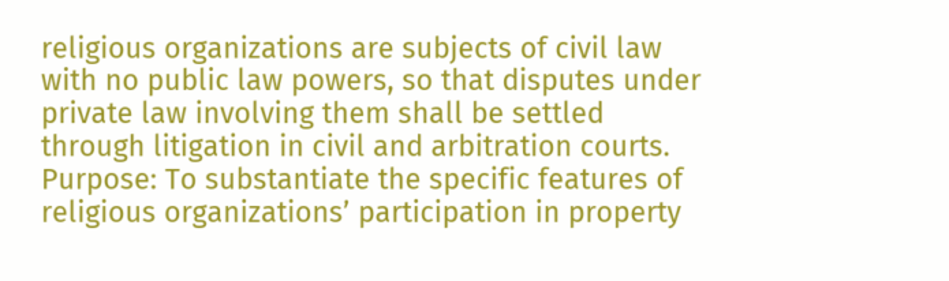religious organizations are subjects of civil law with no public law powers, so that disputes under private law involving them shall be settled through litigation in civil and arbitration courts. Purpose: To substantiate the specific features of religious organizations’ participation in property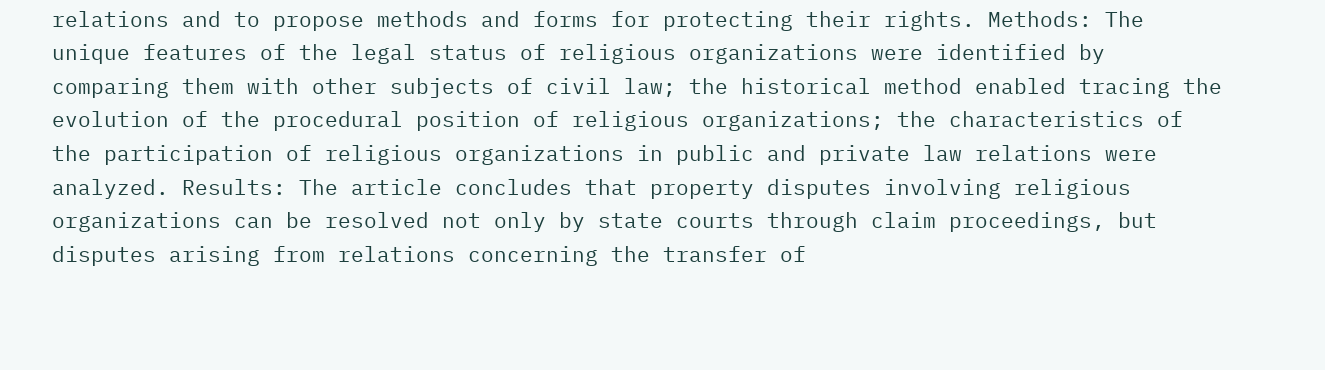relations and to propose methods and forms for protecting their rights. Methods: The unique features of the legal status of religious organizations were identified by comparing them with other subjects of civil law; the historical method enabled tracing the evolution of the procedural position of religious organizations; the characteristics of the participation of religious organizations in public and private law relations were analyzed. Results: The article concludes that property disputes involving religious organizations can be resolved not only by state courts through claim proceedings, but disputes arising from relations concerning the transfer of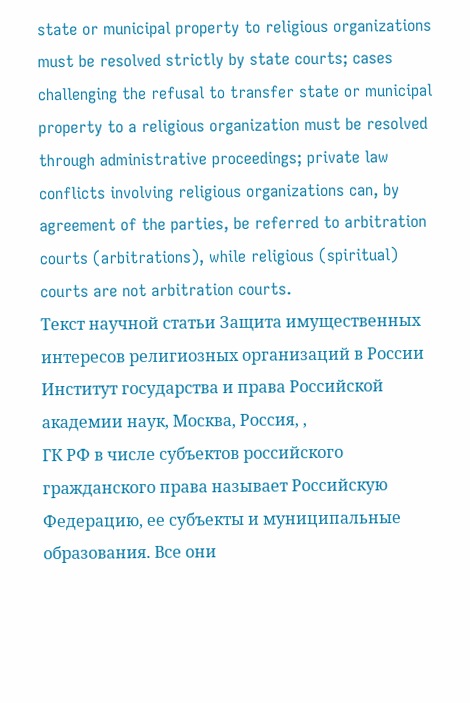state or municipal property to religious organizations must be resolved strictly by state courts; cases challenging the refusal to transfer state or municipal property to a religious organization must be resolved through administrative proceedings; private law conflicts involving religious organizations can, by agreement of the parties, be referred to arbitration courts (arbitrations), while religious (spiritual) courts are not arbitration courts.
Текст научной статьи Защита имущественных интересов религиозных организаций в России
Институт государства и права Российской академии наук, Москва, Россия, ,
ГК РФ в числе субъектов российского гражданского права называет Российскую Федерацию, ее субъекты и муниципальные образования. Все они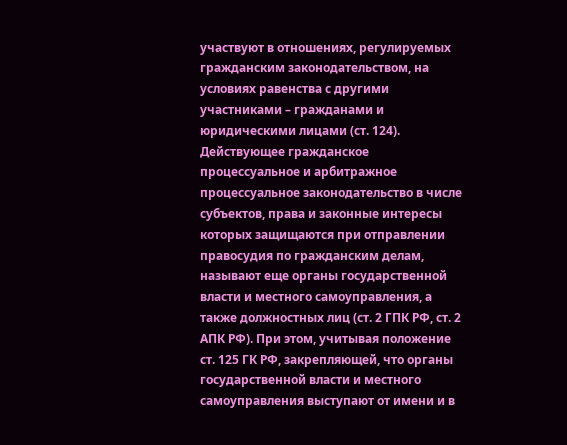участвуют в отношениях, регулируемых гражданским законодательством, на условиях равенства с другими участниками – гражданами и юридическими лицами (ст. 124).
Действующее гражданское процессуальное и арбитражное процессуальное законодательство в числе субъектов, права и законные интересы которых защищаются при отправлении правосудия по гражданским делам, называют еще органы государственной власти и местного самоуправления, а также должностных лиц (ст. 2 ГПК РФ, ст. 2 АПК РФ). При этом, учитывая положение ст. 125 ГК РФ, закрепляющей, что органы государственной власти и местного самоуправления выступают от имени и в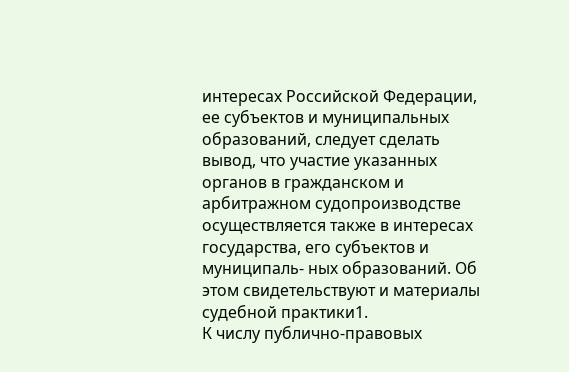интересах Российской Федерации, ее субъектов и муниципальных образований, следует сделать вывод, что участие указанных органов в гражданском и арбитражном судопроизводстве осуществляется также в интересах государства, его субъектов и муниципаль- ных образований. Об этом свидетельствуют и материалы судебной практики1.
К числу публично-правовых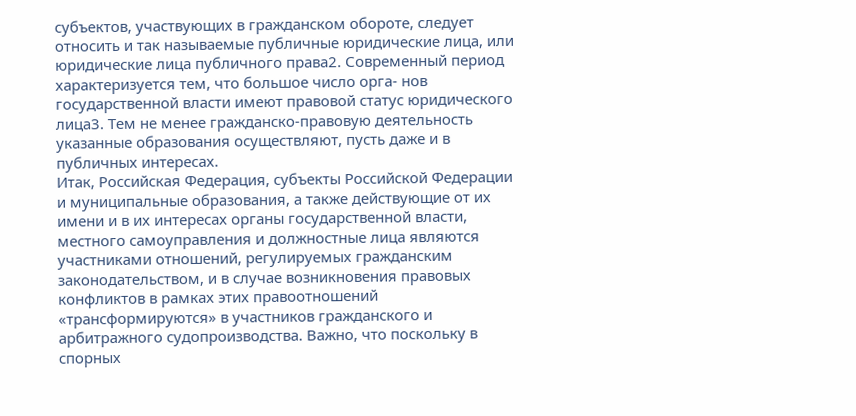субъектов, участвующих в гражданском обороте, следует относить и так называемые публичные юридические лица, или юридические лица публичного права2. Современный период характеризуется тем, что большое число орга- нов государственной власти имеют правовой статус юридического лица3. Тем не менее гражданско-правовую деятельность указанные образования осуществляют, пусть даже и в публичных интересах.
Итак, Российская Федерация, субъекты Российской Федерации и муниципальные образования, а также действующие от их имени и в их интересах органы государственной власти, местного самоуправления и должностные лица являются участниками отношений, регулируемых гражданским законодательством, и в случае возникновения правовых конфликтов в рамках этих правоотношений «трансформируются» в участников гражданского и арбитражного судопроизводства. Важно, что поскольку в спорных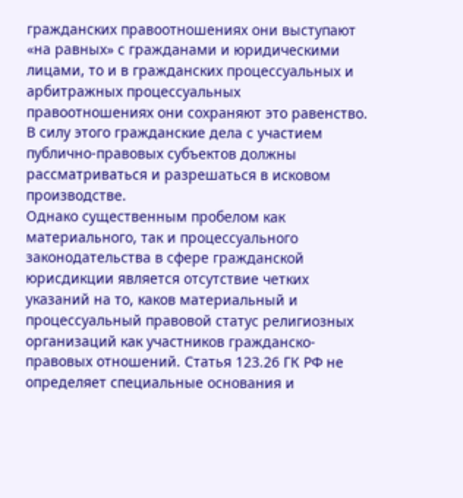гражданских правоотношениях они выступают «на равных» с гражданами и юридическими лицами, то и в гражданских процессуальных и арбитражных процессуальных правоотношениях они сохраняют это равенство. В силу этого гражданские дела с участием публично-правовых субъектов должны рассматриваться и разрешаться в исковом производстве.
Однако существенным пробелом как материального, так и процессуального законодательства в сфере гражданской юрисдикции является отсутствие четких указаний на то, каков материальный и процессуальный правовой статус религиозных организаций как участников гражданско-правовых отношений. Статья 123.26 ГК РФ не определяет специальные основания и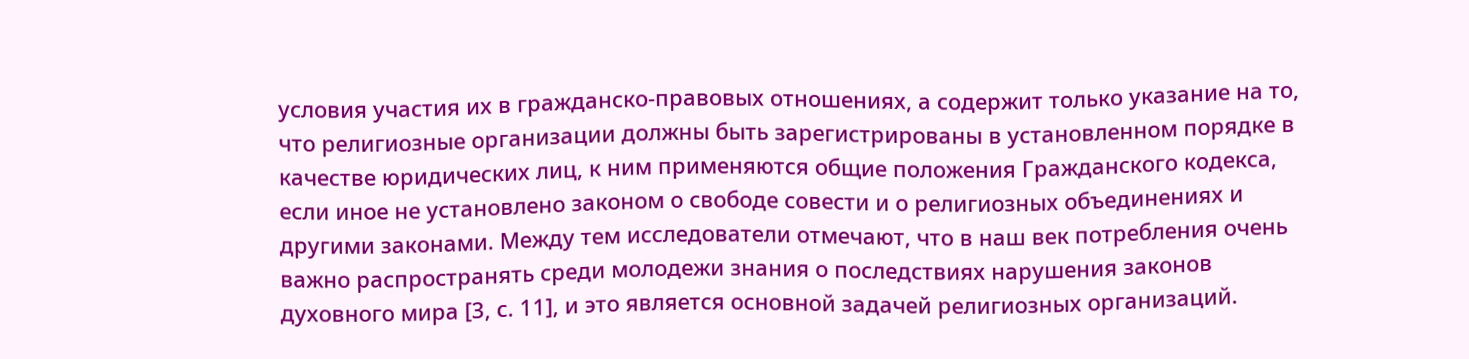условия участия их в гражданско-правовых отношениях, а содержит только указание на то, что религиозные организации должны быть зарегистрированы в установленном порядке в качестве юридических лиц, к ним применяются общие положения Гражданского кодекса, если иное не установлено законом о свободе совести и о религиозных объединениях и другими законами. Между тем исследователи отмечают, что в наш век потребления очень важно распространять среди молодежи знания о последствиях нарушения законов духовного мира [3, с. 11], и это является основной задачей религиозных организаций.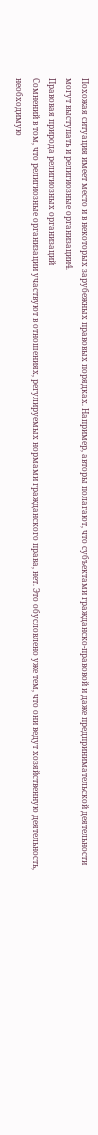Похожая ситуация имеет место и в некоторых зарубежных правовых порядках. Например, авторы полагают, что субъектами гражданско-правовой и даже предпринимательской деятельности могут выступать и религиозные организации4.
Правовая природа религиозных организаций
Сомнений в том, что религиозные организации участвуют в отношениях, регулируемых нормами гражданского права, нет. Это обусловлено уже тем, что они ведут хозяйственную деятельность, необходимую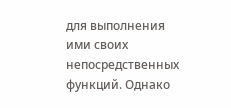для выполнения ими своих непосредственных функций. Однако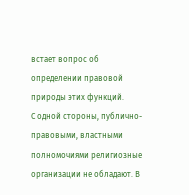встает вопрос об определении правовой природы этих функций.
С одной стороны, публично-правовыми, властными полномочиями религиозные организации не обладают. В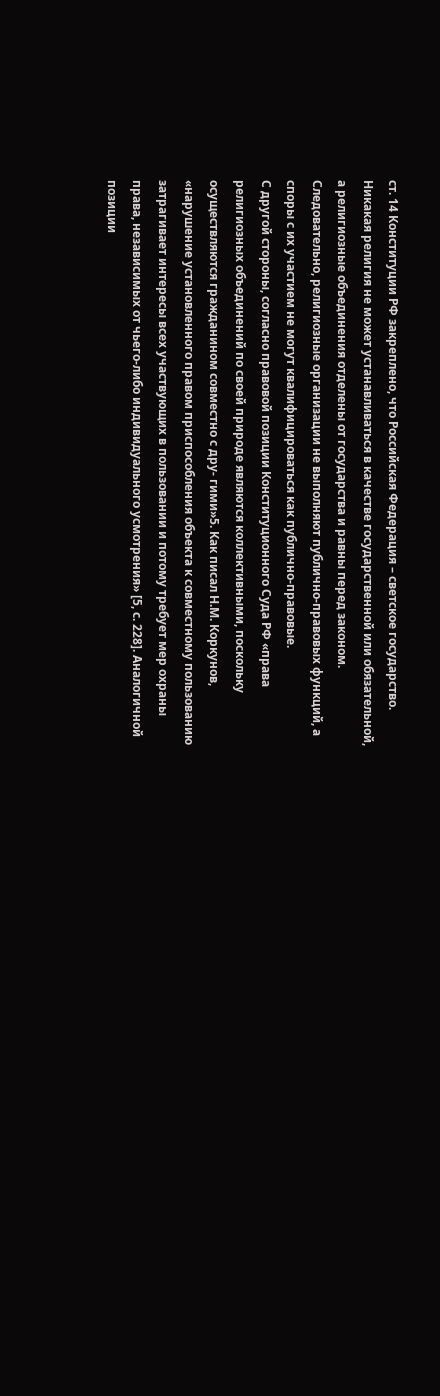ст. 14 Конституции РФ закреплено, что Российская Федерация – светское государство. Никакая религия не может устанавливаться в качестве государственной или обязательной, а религиозные объединения отделены от государства и равны перед законом. Следовательно, религиозные организации не выполняют публично-правовых функций, а споры с их участием не могут квалифицироваться как публично-правовые.
С другой стороны, согласно правовой позиции Конституционного Суда РФ «права религиозных объединений по своей природе являются коллективными, поскольку осуществляются гражданином совместно с дру- гими»5. Как писал Н.М. Коркунов, «нарушение установленного правом приспособления объекта к совместному пользованию затрагивает интересы всех участвующих в пользовании и потому требует мер охраны права, независимых от чьего-либо индивидуального усмотрения» [5, с. 228]. Аналогичной позиции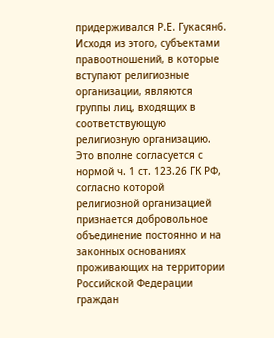придерживался Р.Е. Гукасян6.
Исходя из этого, субъектами правоотношений, в которые вступают религиозные организации, являются группы лиц, входящих в соответствующую религиозную организацию. Это вполне согласуется с нормой ч. 1 ст. 123.26 ГК РФ, согласно которой религиозной организацией признается добровольное объединение постоянно и на законных основаниях проживающих на территории Российской Федерации граждан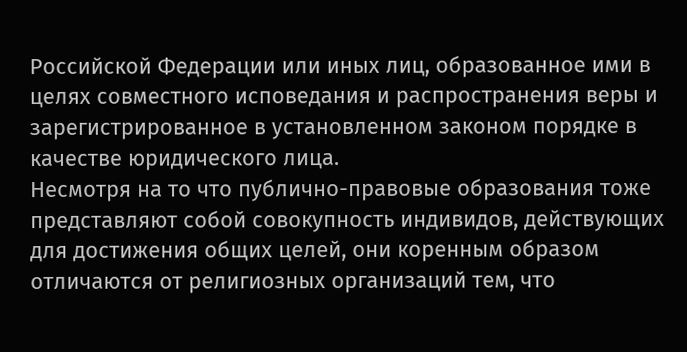Российской Федерации или иных лиц, образованное ими в целях совместного исповедания и распространения веры и зарегистрированное в установленном законом порядке в качестве юридического лица.
Несмотря на то что публично-правовые образования тоже представляют собой совокупность индивидов, действующих для достижения общих целей, они коренным образом отличаются от религиозных организаций тем, что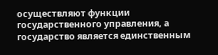осуществляют функции государственного управления, а государство является единственным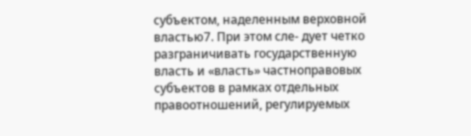субъектом, наделенным верховной властью7. При этом сле- дует четко разграничивать государственную власть и «власть» частноправовых субъектов в рамках отдельных правоотношений, регулируемых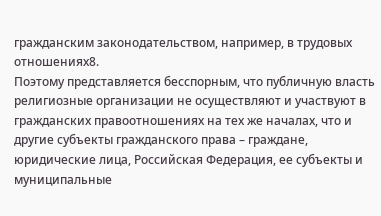гражданским законодательством, например, в трудовых отношениях8.
Поэтому представляется бесспорным, что публичную власть религиозные организации не осуществляют и участвуют в гражданских правоотношениях на тех же началах, что и другие субъекты гражданского права – граждане, юридические лица, Российская Федерация, ее субъекты и муниципальные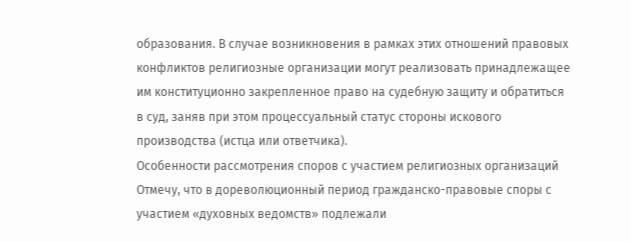образования. В случае возникновения в рамках этих отношений правовых конфликтов религиозные организации могут реализовать принадлежащее им конституционно закрепленное право на судебную защиту и обратиться в суд, заняв при этом процессуальный статус стороны искового производства (истца или ответчика).
Особенности рассмотрения споров с участием религиозных организаций
Отмечу, что в дореволюционный период гражданско-правовые споры с участием «духовных ведомств» подлежали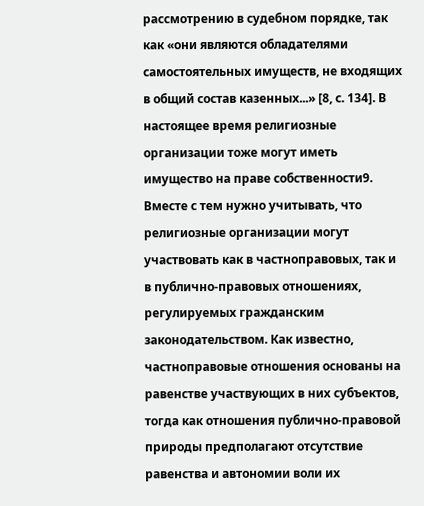рассмотрению в судебном порядке, так как «они являются обладателями самостоятельных имуществ, не входящих в общий состав казенных...» [8, с. 134]. В настоящее время религиозные организации тоже могут иметь имущество на праве собственности9.
Вместе с тем нужно учитывать, что религиозные организации могут участвовать как в частноправовых, так и в публично-правовых отношениях, регулируемых гражданским законодательством. Как известно, частноправовые отношения основаны на равенстве участвующих в них субъектов, тогда как отношения публично-правовой природы предполагают отсутствие равенства и автономии воли их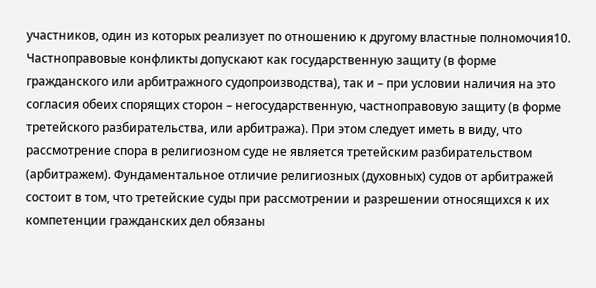участников, один из которых реализует по отношению к другому властные полномочия10.
Частноправовые конфликты допускают как государственную защиту (в форме гражданского или арбитражного судопроизводства), так и – при условии наличия на это согласия обеих спорящих сторон – негосударственную, частноправовую защиту (в форме третейского разбирательства, или арбитража). При этом следует иметь в виду, что рассмотрение спора в религиозном суде не является третейским разбирательством (арбитражем). Фундаментальное отличие религиозных (духовных) судов от арбитражей состоит в том, что третейские суды при рассмотрении и разрешении относящихся к их компетенции гражданских дел обязаны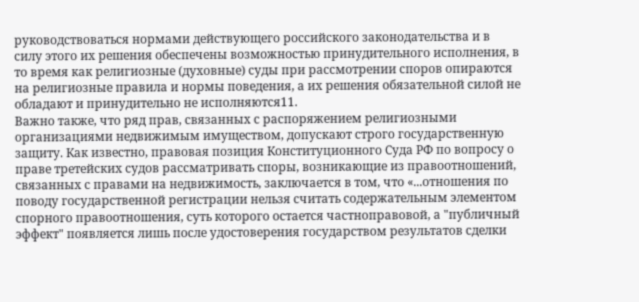руководствоваться нормами действующего российского законодательства и в силу этого их решения обеспечены возможностью принудительного исполнения, в то время как религиозные (духовные) суды при рассмотрении споров опираются на религиозные правила и нормы поведения, а их решения обязательной силой не обладают и принудительно не исполняются11.
Важно также, что ряд прав, связанных с распоряжением религиозными организациями недвижимым имуществом, допускают строго государственную защиту. Как известно, правовая позиция Конституционного Суда РФ по вопросу о праве третейских судов рассматривать споры, возникающие из правоотношений, связанных с правами на недвижимость, заключается в том, что «...отношения по поводу государственной регистрации нельзя считать содержательным элементом спорного правоотношения, суть которого остается частноправовой, а "публичный эффект" появляется лишь после удостоверения государством результатов сделки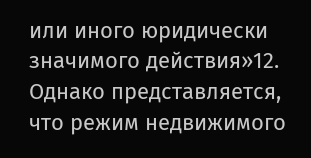или иного юридически значимого действия»12. Однако представляется, что режим недвижимого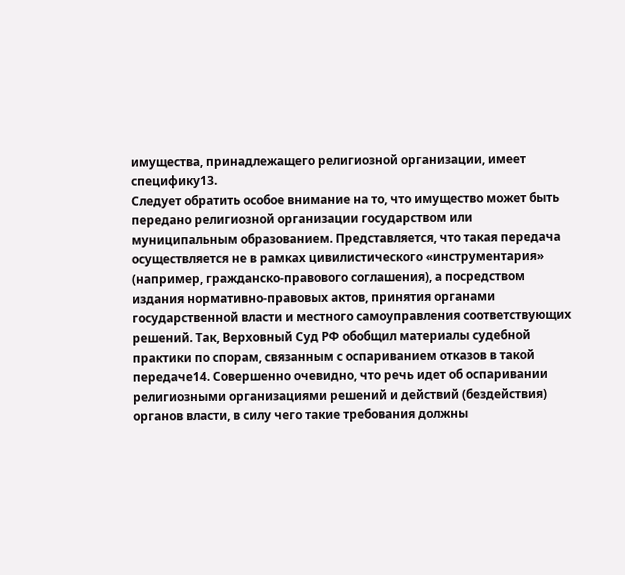имущества, принадлежащего религиозной организации, имеет специфику13.
Следует обратить особое внимание на то, что имущество может быть передано религиозной организации государством или муниципальным образованием. Представляется, что такая передача осуществляется не в рамках цивилистического «инструментария» (например, гражданско-правового соглашения), а посредством издания нормативно-правовых актов, принятия органами государственной власти и местного самоуправления соответствующих решений. Так, Верховный Суд РФ обобщил материалы судебной практики по спорам, связанным с оспариванием отказов в такой передаче14. Совершенно очевидно, что речь идет об оспаривании религиозными организациями решений и действий (бездействия) органов власти, в силу чего такие требования должны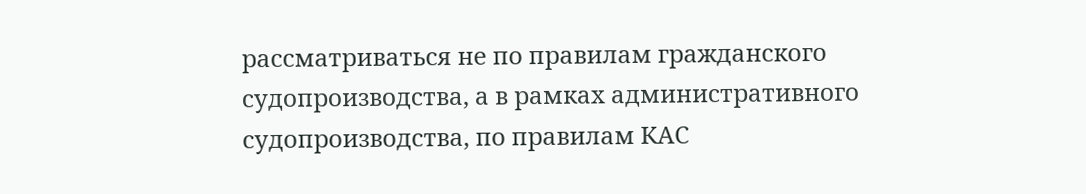рассматриваться не по правилам гражданского судопроизводства, а в рамках административного судопроизводства, по правилам КАС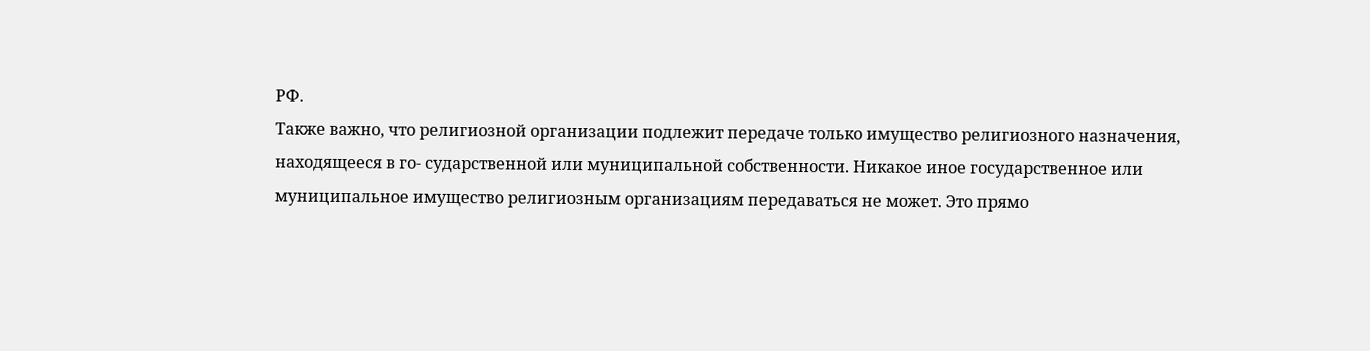РФ.
Также важно, что религиозной организации подлежит передаче только имущество религиозного назначения, находящееся в го- сударственной или муниципальной собственности. Никакое иное государственное или муниципальное имущество религиозным организациям передаваться не может. Это прямо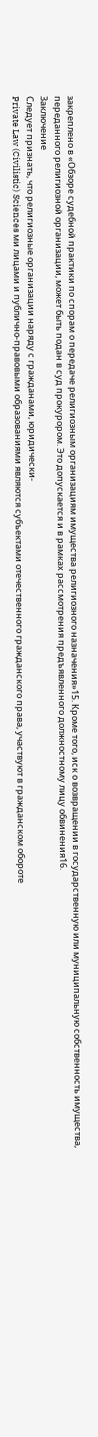закреплено в «Обзоре судебной практики по спорам о передаче религиозным организациям имущества религиозного назначения»15. Кроме того, иск о возвращении в государственную или муниципальную собственность имущества, переданного религиозной организации, может быть подан в суд прокурором. Это допускается и в рамках рассмотрения предъявленного должностному лицу обвинения16.
Заключение
Следует признать, что религиозные организации наряду с гражданами, юридически-
Private Law (Civilistic) Sciences ми лицами и публично-правовыми образованиями являются субъектами отечественного гражданского права, участвуют в гражданском обороте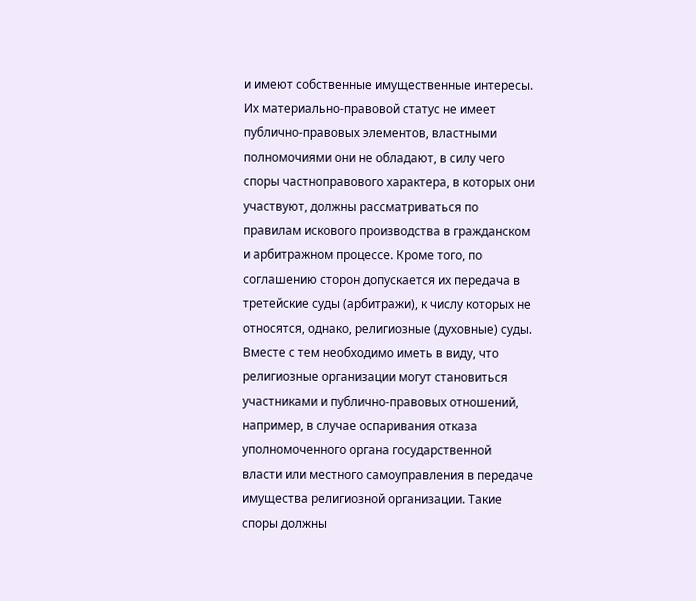и имеют собственные имущественные интересы. Их материально-правовой статус не имеет публично-правовых элементов, властными полномочиями они не обладают, в силу чего споры частноправового характера, в которых они участвуют, должны рассматриваться по правилам искового производства в гражданском и арбитражном процессе. Кроме того, по соглашению сторон допускается их передача в третейские суды (арбитражи), к числу которых не относятся, однако, религиозные (духовные) суды.
Вместе с тем необходимо иметь в виду, что религиозные организации могут становиться участниками и публично-правовых отношений, например, в случае оспаривания отказа уполномоченного органа государственной власти или местного самоуправления в передаче имущества религиозной организации. Такие споры должны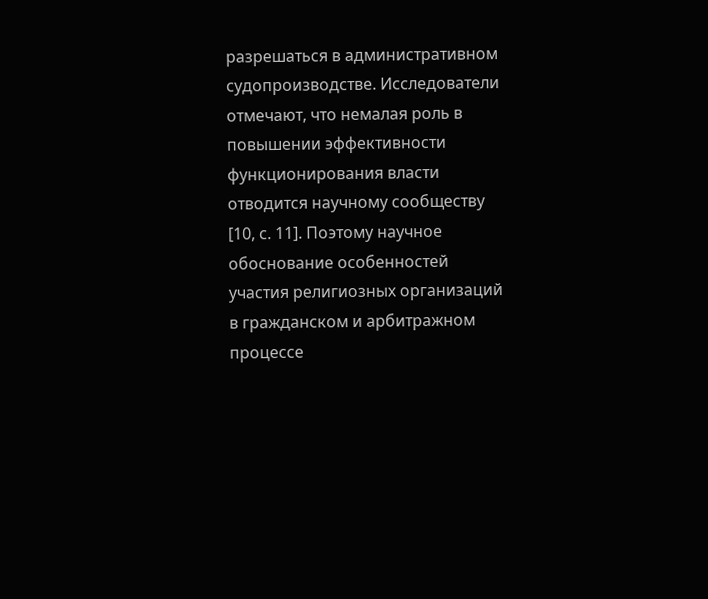разрешаться в административном судопроизводстве. Исследователи отмечают, что немалая роль в повышении эффективности функционирования власти отводится научному сообществу [10, с. 11]. Поэтому научное обоснование особенностей участия религиозных организаций в гражданском и арбитражном процессе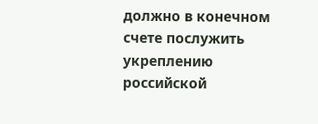должно в конечном счете послужить укреплению российской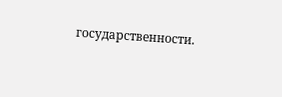государственности.